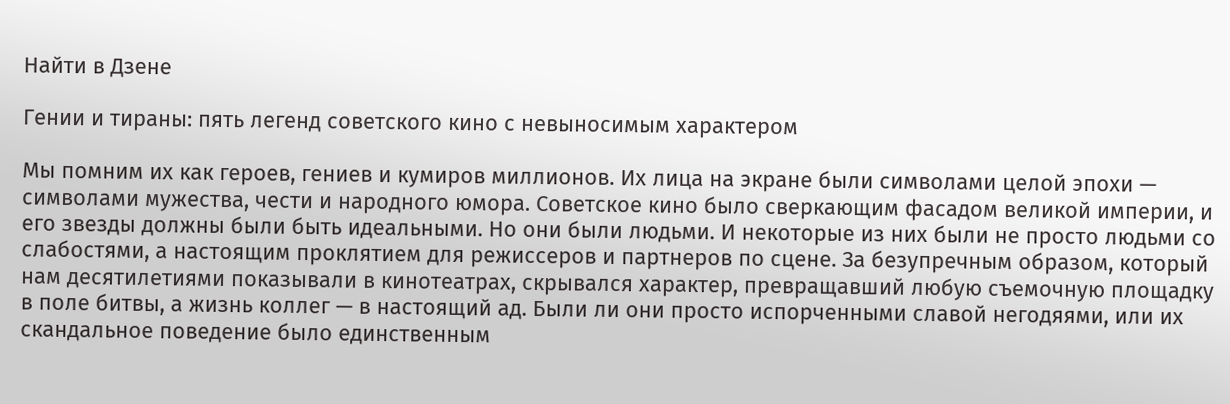Найти в Дзене

Гении и тираны: пять легенд советского кино с невыносимым характером

Мы помним их как героев, гениев и кумиров миллионов. Их лица на экране были символами целой эпохи — символами мужества, чести и народного юмора. Советское кино было сверкающим фасадом великой империи, и его звезды должны были быть идеальными. Но они были людьми. И некоторые из них были не просто людьми со слабостями, а настоящим проклятием для режиссеров и партнеров по сцене. За безупречным образом, который нам десятилетиями показывали в кинотеатрах, скрывался характер, превращавший любую съемочную площадку в поле битвы, а жизнь коллег — в настоящий ад. Были ли они просто испорченными славой негодяями, или их скандальное поведение было единственным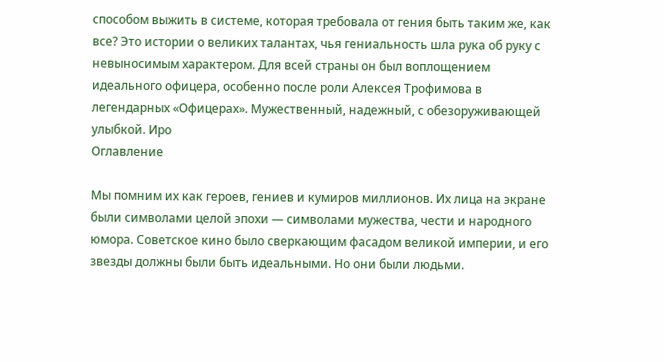способом выжить в системе, которая требовала от гения быть таким же, как все? Это истории о великих талантах, чья гениальность шла рука об руку с невыносимым характером. Для всей страны он был воплощением идеального офицера, особенно после роли Алексея Трофимова в легендарных «Офицерах». Мужественный, надежный, с обезоруживающей улыбкой. Иро
Оглавление

Мы помним их как героев, гениев и кумиров миллионов. Их лица на экране были символами целой эпохи — символами мужества, чести и народного юмора. Советское кино было сверкающим фасадом великой империи, и его звезды должны были быть идеальными. Но они были людьми.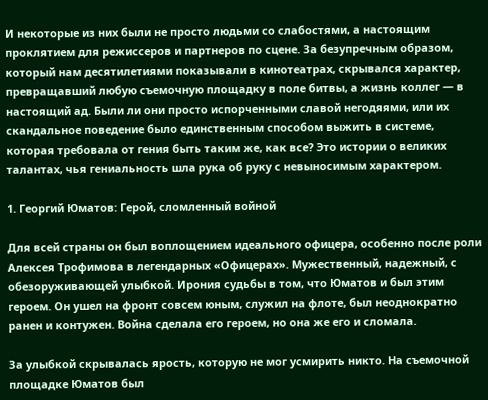И некоторые из них были не просто людьми со слабостями, а настоящим проклятием для режиссеров и партнеров по сцене. За безупречным образом, который нам десятилетиями показывали в кинотеатрах, скрывался характер, превращавший любую съемочную площадку в поле битвы, а жизнь коллег — в настоящий ад. Были ли они просто испорченными славой негодяями, или их скандальное поведение было единственным способом выжить в системе, которая требовала от гения быть таким же, как все? Это истории о великих талантах, чья гениальность шла рука об руку с невыносимым характером.

1. Георгий Юматов: Герой, сломленный войной

Для всей страны он был воплощением идеального офицера, особенно после роли Алексея Трофимова в легендарных «Офицерах». Мужественный, надежный, с обезоруживающей улыбкой. Ирония судьбы в том, что Юматов и был этим героем. Он ушел на фронт совсем юным, служил на флоте, был неоднократно ранен и контужен. Война сделала его героем, но она же его и сломала.

За улыбкой скрывалась ярость, которую не мог усмирить никто. На съемочной площадке Юматов был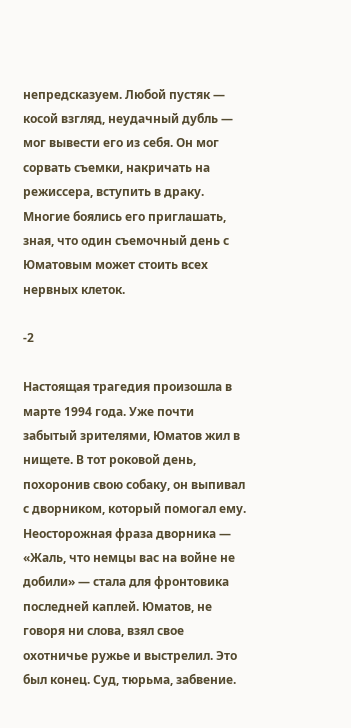непредсказуем. Любой пустяк — косой взгляд, неудачный дубль — мог вывести его из себя. Он мог сорвать съемки, накричать на режиссера, вступить в драку. Многие боялись его приглашать, зная, что один съемочный день с Юматовым может стоить всех нервных клеток.

-2

Настоящая трагедия произошла в марте 1994 года. Уже почти забытый зрителями, Юматов жил в нищете. В тот роковой день, похоронив свою собаку, он выпивал с дворником, который помогал ему. Неосторожная фраза дворника — «Жаль, что немцы вас на войне не добили» — стала для фронтовика последней каплей. Юматов, не говоря ни слова, взял свое охотничье ружье и выстрелил. Это был конец. Суд, тюрьма, забвение.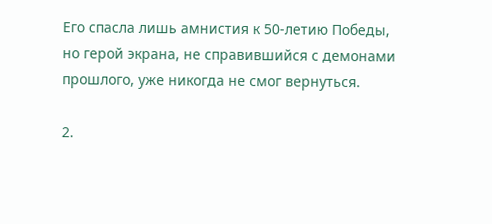Его спасла лишь амнистия к 50-летию Победы, но герой экрана, не справившийся с демонами прошлого, уже никогда не смог вернуться.

2.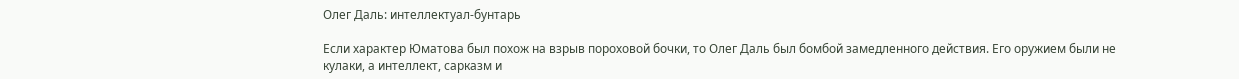Олег Даль: интеллектуал-бунтарь

Если характер Юматова был похож на взрыв пороховой бочки, то Олег Даль был бомбой замедленного действия. Его оружием были не кулаки, а интеллект, сарказм и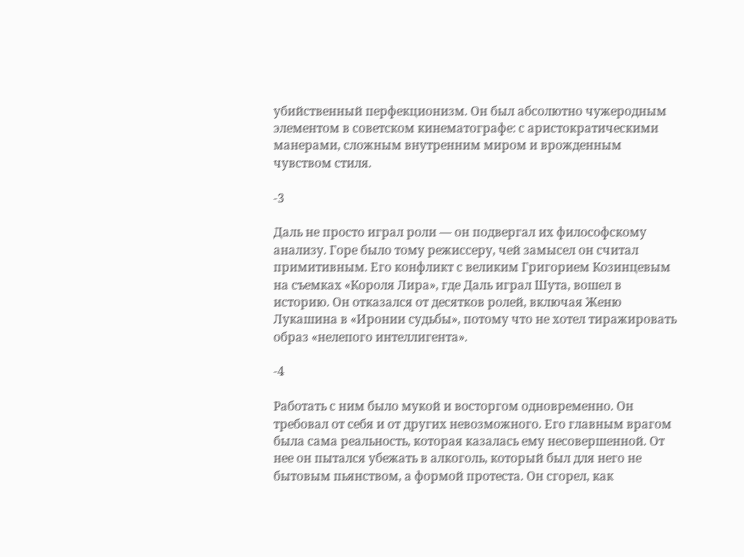убийственный перфекционизм. Он был абсолютно чужеродным элементом в советском кинематографе: с аристократическими манерами, сложным внутренним миром и врожденным чувством стиля.

-3

Даль не просто играл роли — он подвергал их философскому анализу. Горе было тому режиссеру, чей замысел он считал примитивным. Его конфликт с великим Григорием Козинцевым на съемках «Короля Лира», где Даль играл Шута, вошел в историю. Он отказался от десятков ролей, включая Женю Лукашина в «Иронии судьбы», потому что не хотел тиражировать образ «нелепого интеллигента».

-4

Работать с ним было мукой и восторгом одновременно. Он требовал от себя и от других невозможного. Его главным врагом была сама реальность, которая казалась ему несовершенной. От нее он пытался убежать в алкоголь, который был для него не бытовым пьянством, а формой протеста. Он сгорел, как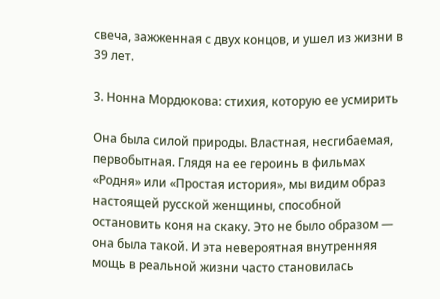свеча, зажженная с двух концов, и ушел из жизни в 39 лет.

3. Нонна Мордюкова: стихия, которую ее усмирить

Она была силой природы. Властная, несгибаемая, первобытная. Глядя на ее героинь в фильмах «Родня» или «Простая история», мы видим образ настоящей русской женщины, способной остановить коня на скаку. Это не было образом — она была такой. И эта невероятная внутренняя мощь в реальной жизни часто становилась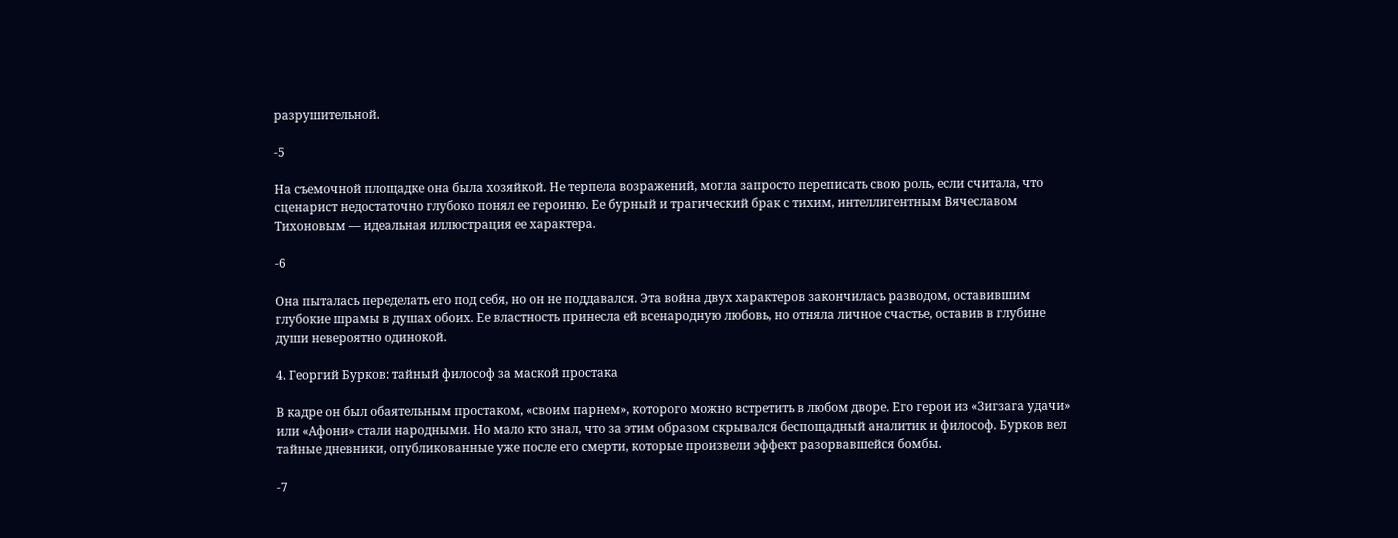разрушительной.

-5

На съемочной площадке она была хозяйкой. Не терпела возражений, могла запросто переписать свою роль, если считала, что сценарист недостаточно глубоко понял ее героиню. Ее бурный и трагический брак с тихим, интеллигентным Вячеславом Тихоновым — идеальная иллюстрация ее характера.

-6

Она пыталась переделать его под себя, но он не поддавался. Эта война двух характеров закончилась разводом, оставившим глубокие шрамы в душах обоих. Ее властность принесла ей всенародную любовь, но отняла личное счастье, оставив в глубине души невероятно одинокой.

4. Георгий Бурков: тайный философ за маской простака

В кадре он был обаятельным простаком, «своим парнем», которого можно встретить в любом дворе. Его герои из «Зигзага удачи» или «Афони» стали народными. Но мало кто знал, что за этим образом скрывался беспощадный аналитик и философ. Бурков вел тайные дневники, опубликованные уже после его смерти, которые произвели эффект разорвавшейся бомбы.

-7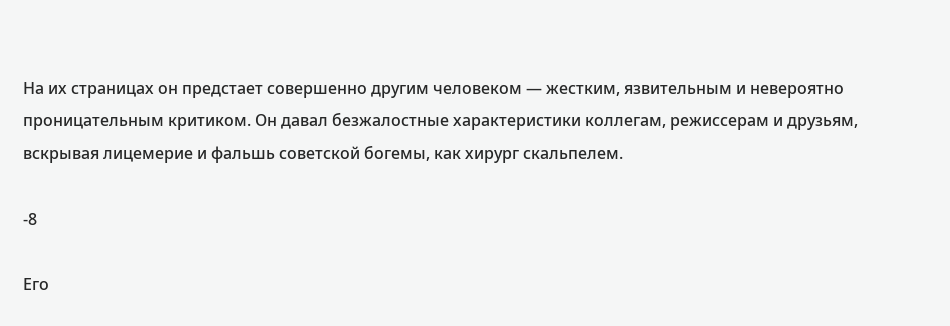На их страницах он предстает совершенно другим человеком — жестким, язвительным и невероятно проницательным критиком. Он давал безжалостные характеристики коллегам, режиссерам и друзьям, вскрывая лицемерие и фальшь советской богемы, как хирург скальпелем.

-8

Его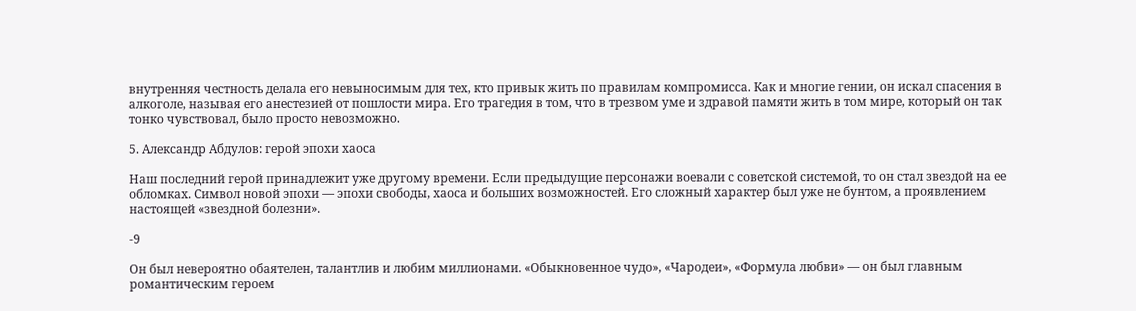внутренняя честность делала его невыносимым для тех, кто привык жить по правилам компромисса. Как и многие гении, он искал спасения в алкоголе, называя его анестезией от пошлости мира. Его трагедия в том, что в трезвом уме и здравой памяти жить в том мире, который он так тонко чувствовал, было просто невозможно.

5. Александр Абдулов: герой эпохи хаоса

Наш последний герой принадлежит уже другому времени. Если предыдущие персонажи воевали с советской системой, то он стал звездой на ее обломках. Символ новой эпохи — эпохи свободы, хаоса и больших возможностей. Его сложный характер был уже не бунтом, а проявлением настоящей «звездной болезни».

-9

Он был невероятно обаятелен, талантлив и любим миллионами. «Обыкновенное чудо», «Чародеи», «Формула любви» — он был главным романтическим героем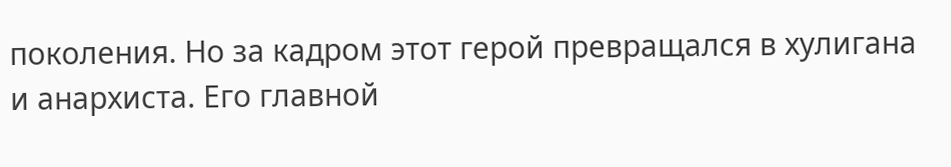поколения. Но за кадром этот герой превращался в хулигана и анархиста. Его главной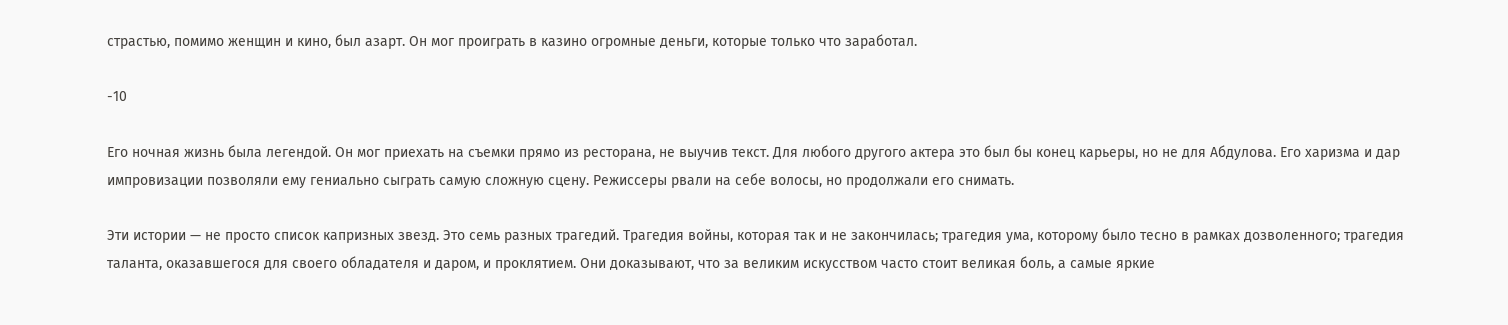страстью, помимо женщин и кино, был азарт. Он мог проиграть в казино огромные деньги, которые только что заработал.

-10

Его ночная жизнь была легендой. Он мог приехать на съемки прямо из ресторана, не выучив текст. Для любого другого актера это был бы конец карьеры, но не для Абдулова. Его харизма и дар импровизации позволяли ему гениально сыграть самую сложную сцену. Режиссеры рвали на себе волосы, но продолжали его снимать.

Эти истории — не просто список капризных звезд. Это семь разных трагедий. Трагедия войны, которая так и не закончилась; трагедия ума, которому было тесно в рамках дозволенного; трагедия таланта, оказавшегося для своего обладателя и даром, и проклятием. Они доказывают, что за великим искусством часто стоит великая боль, а самые яркие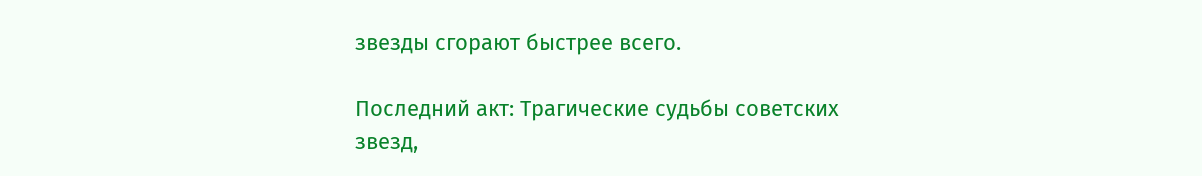звезды сгорают быстрее всего.

Последний акт: Трагические судьбы советских звезд,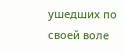ушедших по своей воле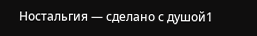Ностальгия — сделано с душой1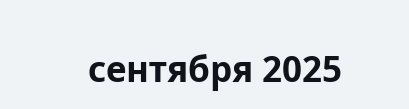сентября 2025